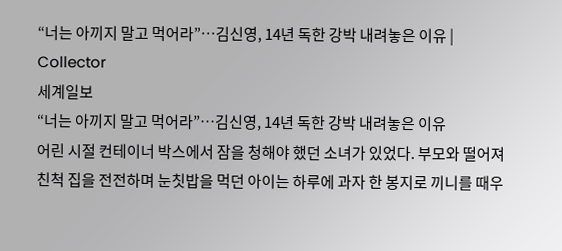“너는 아끼지 말고 먹어라”…김신영, 14년 독한 강박 내려놓은 이유 | Collector
세계일보
“너는 아끼지 말고 먹어라”…김신영, 14년 독한 강박 내려놓은 이유
어린 시절 컨테이너 박스에서 잠을 청해야 했던 소녀가 있었다. 부모와 떨어져 친척 집을 전전하며 눈칫밥을 먹던 아이는 하루에 과자 한 봉지로 끼니를 때우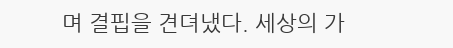며 결핍을 견뎌냈다. 세상의 가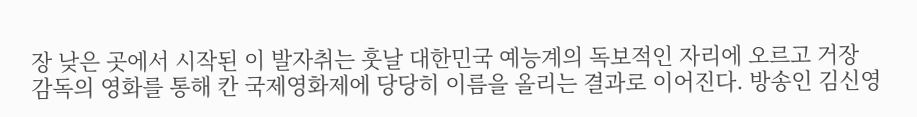장 낮은 곳에서 시작된 이 발자취는 훗날 대한민국 예능계의 독보적인 자리에 오르고 거장 감독의 영화를 통해 칸 국제영화제에 당당히 이름을 올리는 결과로 이어진다. 방송인 김신영